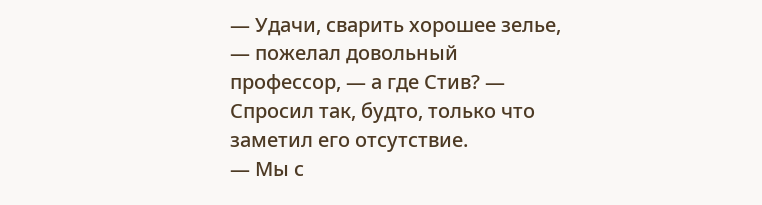— Удачи, сварить хорошее зелье, — пожелал довольный профессор, — а где Стив? — Спросил так, будто, только что заметил его отсутствие.
— Мы с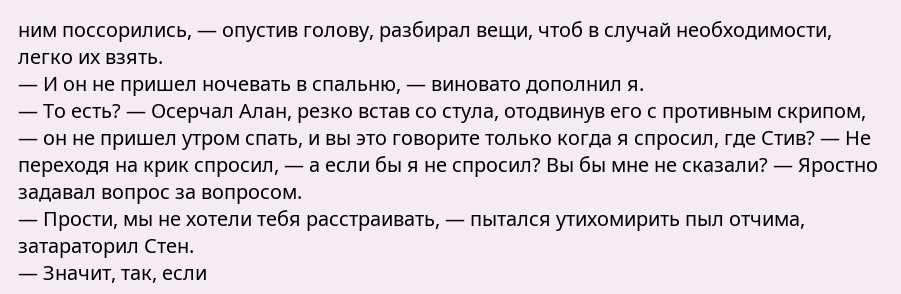ним поссорились, — опустив голову, разбирал вещи, чтоб в случай необходимости, легко их взять.
— И он не пришел ночевать в спальню, — виновато дополнил я.
— То есть? — Осерчал Алан, резко встав со стула, отодвинув его с противным скрипом, — он не пришел утром спать, и вы это говорите только когда я спросил, где Стив? — Не переходя на крик спросил, — а если бы я не спросил? Вы бы мне не сказали? — Яростно задавал вопрос за вопросом.
— Прости, мы не хотели тебя расстраивать, — пытался утихомирить пыл отчима, затараторил Стен.
— Значит, так, если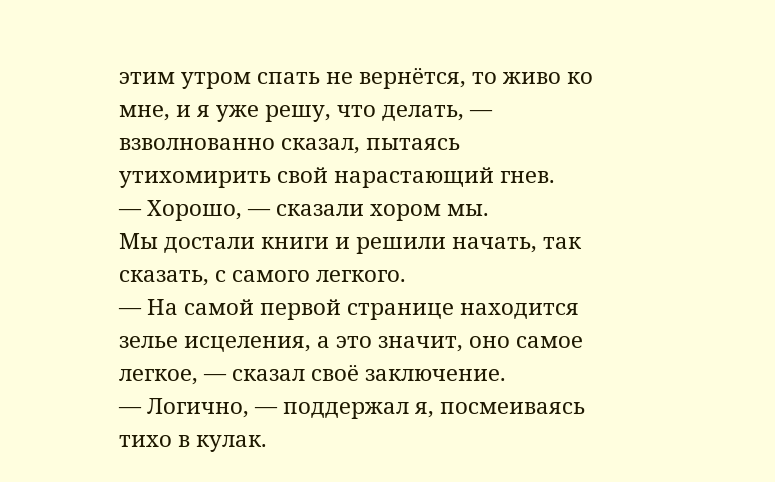этим утром спать не вернётся, то живо ко мне, и я уже решу, что делать, — взволнованно сказал, пытаясь утихомирить свой нарастающий гнев.
— Хорошо, — сказали хором мы.
Мы достали книги и решили начать, так сказать, с самого легкого.
— На самой первой странице находится зелье исцеления, а это значит, оно самое легкое, — сказал своё заключение.
— Логично, — поддержал я, посмеиваясь тихо в кулак.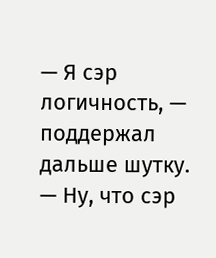— Я сэр логичность, — поддержал дальше шутку.
— Ну, что сэр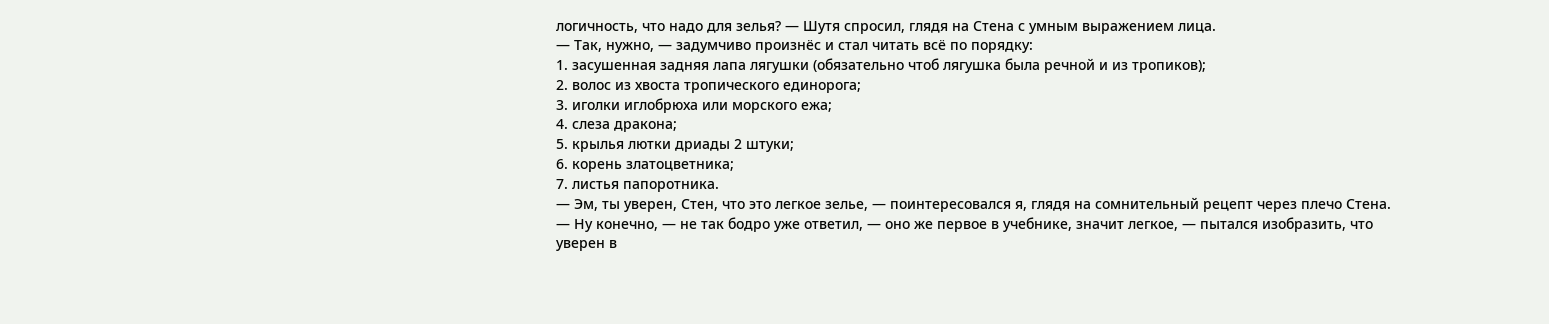логичность, что надо для зелья? — Шутя спросил, глядя на Стена с умным выражением лица.
— Так, нужно, — задумчиво произнёс и стал читать всё по порядку:
1. засушенная задняя лапа лягушки (обязательно чтоб лягушка была речной и из тропиков);
2. волос из хвоста тропического единорога;
3. иголки иглобрюха или морского ежа;
4. слеза дракона;
5. крылья лютки дриады 2 штуки;
6. корень златоцветника;
7. листья папоротника.
— Эм, ты уверен, Стен, что это легкое зелье, — поинтересовался я, глядя на сомнительный рецепт через плечо Стена.
— Ну конечно, — не так бодро уже ответил, — оно же первое в учебнике, значит легкое, — пытался изобразить, что уверен в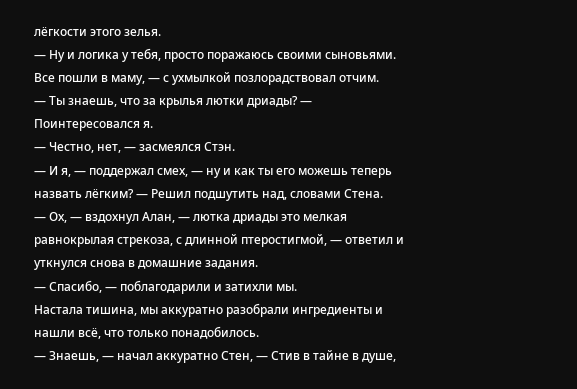лёгкости этого зелья.
— Ну и логика у тебя, просто поражаюсь своими сыновьями. Все пошли в маму, — с ухмылкой позлорадствовал отчим.
— Ты знаешь, что за крылья лютки дриады? — Поинтересовался я.
— Честно, нет, — засмеялся Стэн.
— И я, — поддержал смех, — ну и как ты его можешь теперь назвать лёгким? — Решил подшутить над, словами Стена.
— Ох, — вздохнул Алан, — лютка дриады это мелкая равнокрылая стрекоза, с длинной птеростигмой, — ответил и уткнулся снова в домашние задания.
— Спасибо, — поблагодарили и затихли мы.
Настала тишина, мы аккуратно разобрали ингредиенты и нашли всё, что только понадобилось.
— Знаешь, — начал аккуратно Стен, — Стив в тайне в душе,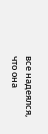все надеялся, что она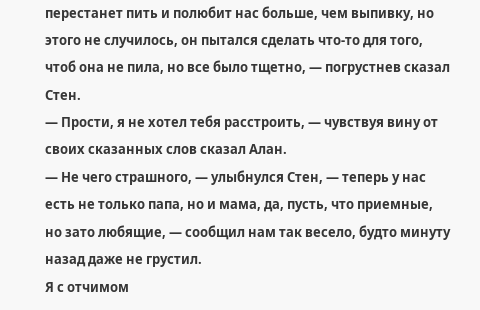перестанет пить и полюбит нас больше, чем выпивку, но этого не случилось, он пытался сделать что-то для того, чтоб она не пила, но все было тщетно, — погрустнев сказал Стен.
— Прости, я не хотел тебя расстроить, — чувствуя вину от своих сказанных слов сказал Алан.
— Не чего страшного, — улыбнулся Стен, — теперь у нас есть не только папа, но и мама, да, пусть, что приемные, но зато любящие, — сообщил нам так весело, будто минуту назад даже не грустил.
Я с отчимом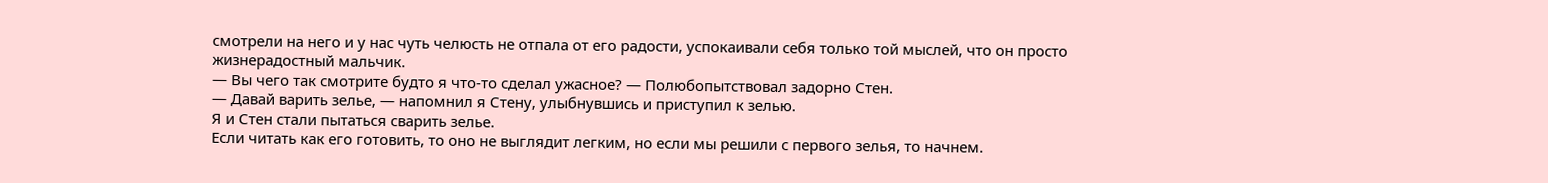смотрели на него и у нас чуть челюсть не отпала от его радости, успокаивали себя только той мыслей, что он просто жизнерадостный мальчик.
— Вы чего так смотрите будто я что-то сделал ужасное? — Полюбопытствовал задорно Стен.
— Давай варить зелье, — напомнил я Стену, улыбнувшись и приступил к зелью.
Я и Стен стали пытаться сварить зелье.
Если читать как его готовить, то оно не выглядит легким, но если мы решили с первого зелья, то начнем.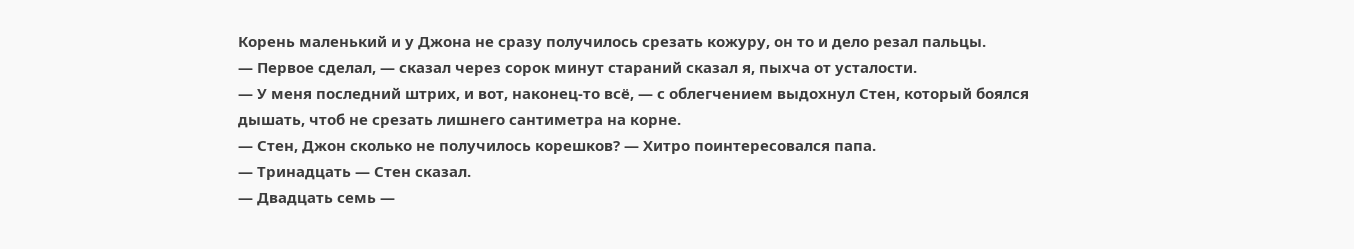Корень маленький и у Джона не сразу получилось срезать кожуру, он то и дело резал пальцы.
— Первое сделал, — сказал через сорок минут стараний сказал я, пыхча от усталости.
— У меня последний штрих, и вот, наконец-то всё, — с облегчением выдохнул Стен, который боялся дышать, чтоб не срезать лишнего сантиметра на корне.
— Стен, Джон сколько не получилось корешков? — Хитро поинтересовался папа.
— Тринадцать — Стен сказал.
— Двадцать семь —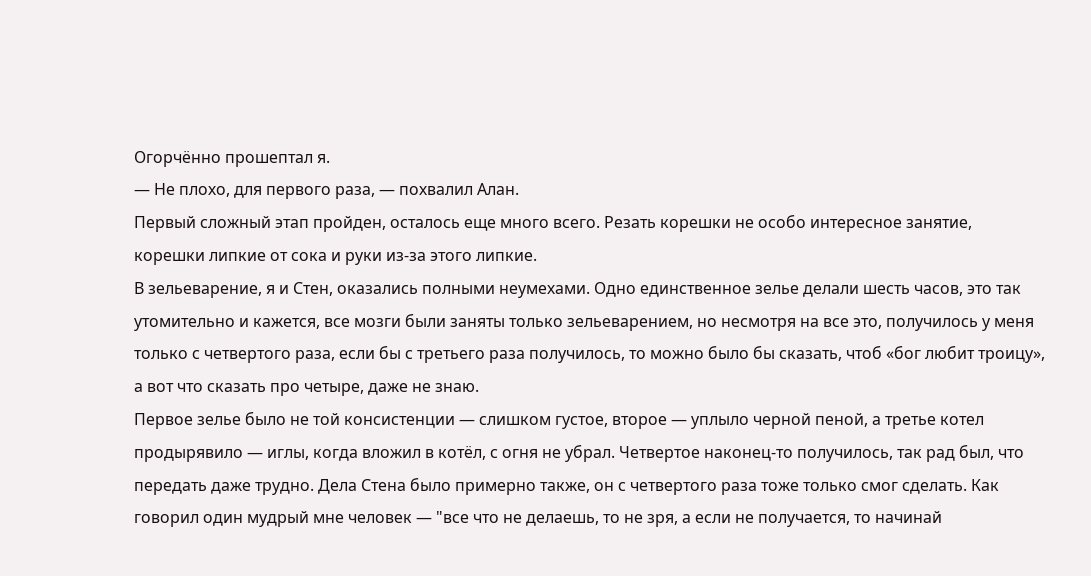Огорчённо прошептал я.
— Не плохо, для первого раза, — похвалил Алан.
Первый сложный этап пройден, осталось еще много всего. Резать корешки не особо интересное занятие, корешки липкие от сока и руки из-за этого липкие.
В зельеварение, я и Стен, оказались полными неумехами. Одно единственное зелье делали шесть часов, это так утомительно и кажется, все мозги были заняты только зельеварением, но несмотря на все это, получилось у меня только с четвертого раза, если бы с третьего раза получилось, то можно было бы сказать, чтоб «бог любит троицу», а вот что сказать про четыре, даже не знаю.
Первое зелье было не той консистенции — слишком густое, второе — уплыло черной пеной, а третье котел продырявило — иглы, когда вложил в котёл, с огня не убрал. Четвертое наконец-то получилось, так рад был, что передать даже трудно. Дела Стена было примерно также, он с четвертого раза тоже только смог сделать. Как говорил один мудрый мне человек — "все что не делаешь, то не зря, а если не получается, то начинай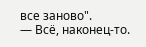все заново".
— Всё, наконец-то.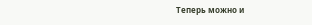Теперь можно и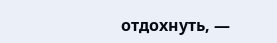отдохнуть, —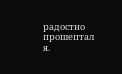радостно прошептал я.